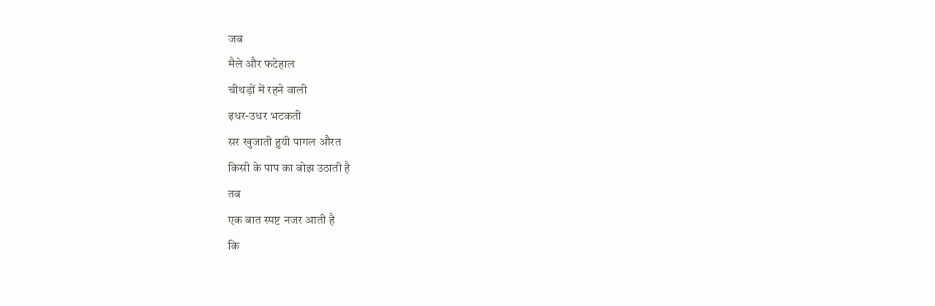जब
मैले और फटेहाल
चीथड़ों में रहने वाली
इधर-उधर भटकती
सर खुजाती हुयी पागल औरत
किसी के पाप का बोझ उठाती है
तब
एक बात स्पष्ट नजर आती है
कि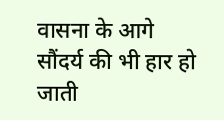वासना के आगे
सौंदर्य की भी हार हो जाती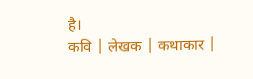है।
कवि | लेखक | कथाकार |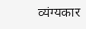व्यंग्यकार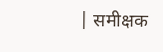| समीक्षक